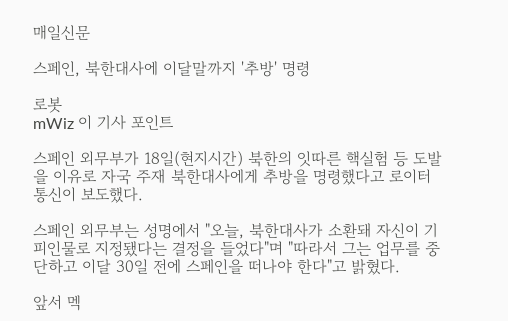매일신문

스페인, 북한대사에 이달말까지 '추방' 명령

로봇
mWiz 이 기사 포인트

스페인 외무부가 18일(현지시간) 북한의 잇따른 핵실험 등 도발을 이유로 자국 주재 북한대사에게 추방을 명령했다고 로이터통신이 보도했다.

스페인 외무부는 성명에서 "오늘, 북한대사가 소환돼 자신이 기피인물로 지정됐다는 결정을 들었다"며 "따라서 그는 업무를 중단하고 이달 30일 전에 스페인을 떠나야 한다"고 밝혔다.

앞서 멕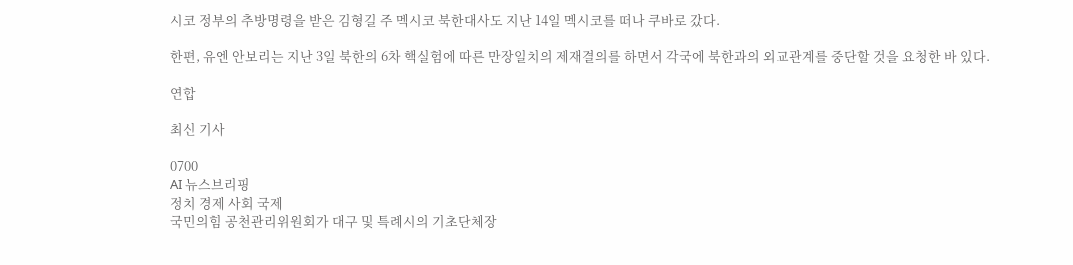시코 정부의 추방명령을 받은 김형길 주 멕시코 북한대사도 지난 14일 멕시코를 떠나 쿠바로 갔다.

한편, 유엔 안보리는 지난 3일 북한의 6차 핵실험에 따른 만장일치의 제재결의를 하면서 각국에 북한과의 외교관계를 중단할 것을 요청한 바 있다.

연합

최신 기사

0700
AI 뉴스브리핑
정치 경제 사회 국제
국민의힘 공천관리위원회가 대구 및 특례시의 기초단체장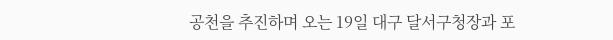공천을 추진하며 오는 19일 대구 달서구청장과 포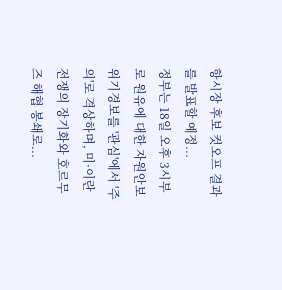항시장 후보 컷오프 결과를 발표할 예정...
정부는 18일 오후 3시부로 원유에 대한 자원안보 위기경보를 '관심'에서 '주의'로 격상하며, 미·이란 전쟁의 장기화와 호르무즈 해협 봉쇄로...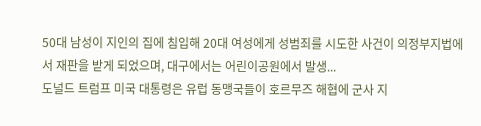50대 남성이 지인의 집에 침입해 20대 여성에게 성범죄를 시도한 사건이 의정부지법에서 재판을 받게 되었으며, 대구에서는 어린이공원에서 발생...
도널드 트럼프 미국 대통령은 유럽 동맹국들이 호르무즈 해협에 군사 지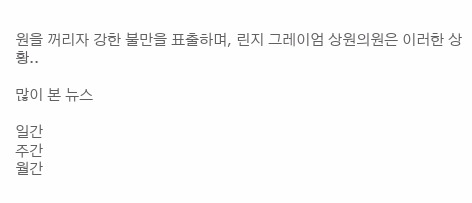원을 꺼리자 강한 불만을 표출하며, 린지 그레이엄 상원의원은 이러한 상황..

많이 본 뉴스

일간
주간
월간